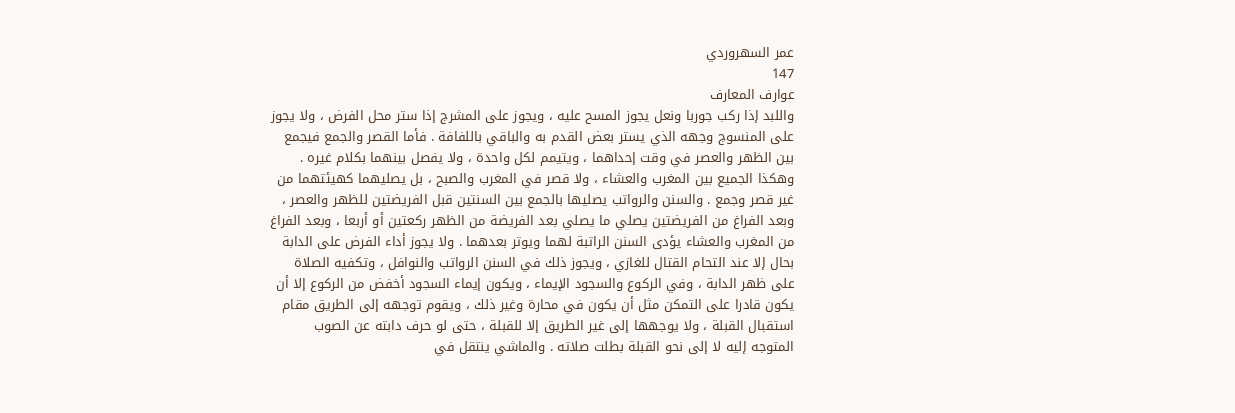عمر السهروردي
147
عوارف المعارف
واللبد إذا ركب جوربا ونعل يجوز المسح عليه ، ويجوز على المشرج إذا ستر محل الفرض ، ولا يجوز على المنسوج وجهه الذي يستر بعض القدم به والباقي باللفافة . فأما القصر والجمع فيجمع بين الظهر والعصر في وقت إحداهما ، ويتيمم لكل واحدة ، ولا يفصل بينهما بكلام غيره . وهكذا الجميع بين المغرب والعشاء ، ولا قصر في المغرب والصبح ، بل يصليهما كهيئتهما من غير قصر وجمع . والسنن والرواتب يصليها بالجمع بين السنتين قبل الفريضتين للظهر والعصر ، وبعد الفراغ من الفريضتين يصلي ما يصلي بعد الفريضة من الظهر ركعتين أو أربعا ، وبعد الفراغ من المغرب والعشاء يؤدى السنن الراتبة لهما ويوتر بعدهما . ولا يجوز أداء الفرض على الدابة بحال إلا عند التحام القتال للغازي ، ويجوز ذلك في السنن الرواتب والنوافل ، وتكفيه الصلاة على ظهر الدابة ، وفي الركوع والسجود الإيماء ، ويكون إيماء السجود أخفض من الركوع إلا أن يكون قادرا على التمكن مثل أن يكون في محارة وغير ذلك ، ويقوم توجهه إلى الطريق مقام استقبال القبلة ، ولا يوجهها إلى غير الطريق إلا للقبلة ، حتى لو حرف دابته عن الصوب المتوجه إليه لا إلى نحو القبلة بطلت صلاته . والماشي ينتقل في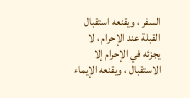السفر ، ويقنعه استقبال القبلة عند الإحرام ، لا يجزئه في الإحرام إلا الاستقبال ، ويقنعه الإيماء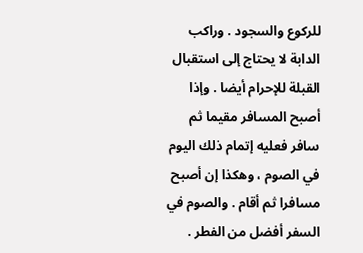للركوع والسجود . وراكب الدابة لا يحتاج إلى استقبال القبلة للإحرام أيضا . وإذا أصبح المسافر مقيما ثم سافر فعليه إتمام ذلك اليوم في الصوم ، وهكذا إن أصبح مسافرا ثم أقام . والصوم في السفر أفضل من الفطر .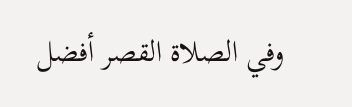وفي الصلاة القصر أفضل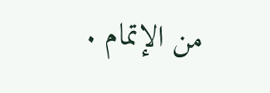من الإتمام .